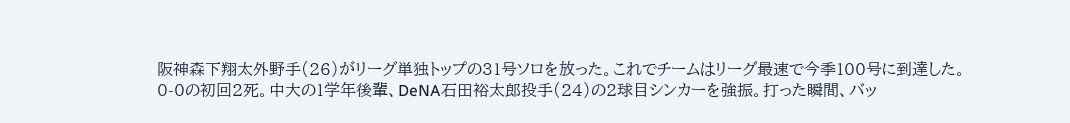阪神森下翔太外野手(26)がリーグ単独トップの31号ソロを放った。これでチームはリーグ最速で今季100号に到達した。
0-0の初回2死。中大の1学年後輩、DeNA石田裕太郎投手(24)の2球目シンカーを強振。打った瞬間、バッ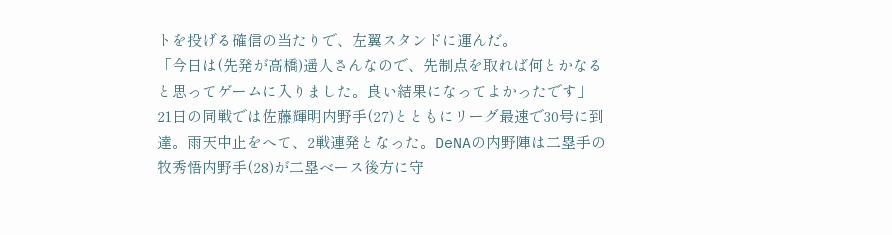トを投げる確信の当たりで、左翼スタンドに運んだ。
「今日は(先発が高橋)遥人さんなので、先制点を取れば何とかなると思ってゲームに入りました。良い結果になってよかったです」
21日の同戦では佐藤輝明内野手(27)とともにリーグ最速で30号に到達。雨天中止をへて、2戦連発となった。DeNAの内野陣は二塁手の牧秀悟内野手(28)が二塁ベース後方に守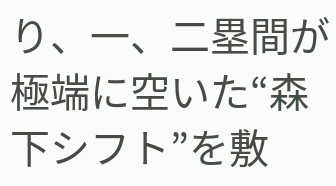り、一、二塁間が極端に空いた“森下シフト”を敷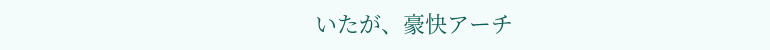いたが、豪快アーチ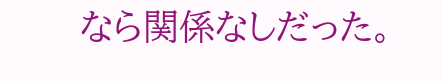なら関係なしだった。